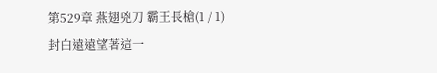第529章 燕翅兇刀 霸王長槍(1 / 1)
封白遠遠望著這一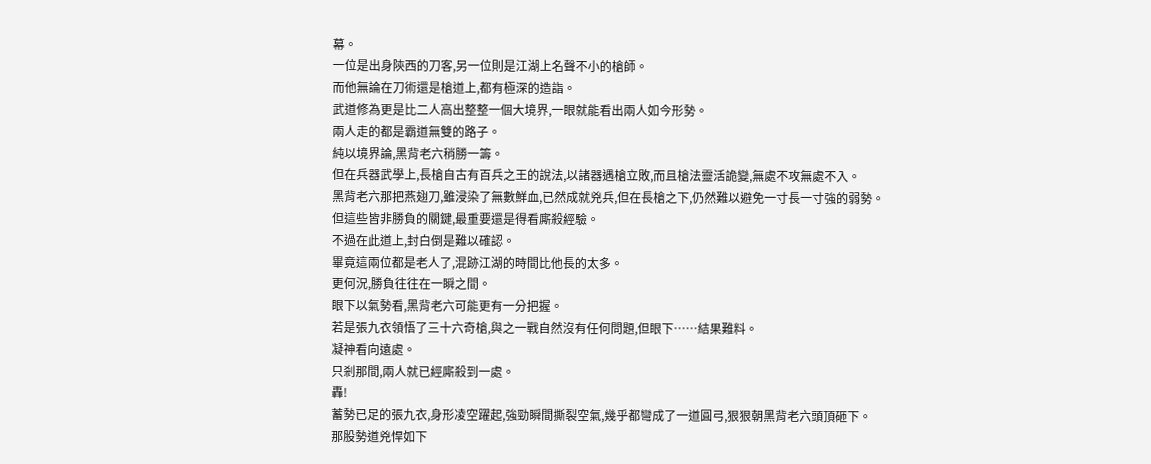幕。
一位是出身陝西的刀客,另一位則是江湖上名聲不小的槍師。
而他無論在刀術還是槍道上,都有極深的造詣。
武道修為更是比二人高出整整一個大境界,一眼就能看出兩人如今形勢。
兩人走的都是霸道無雙的路子。
純以境界論,黑背老六稍勝一籌。
但在兵器武學上,長槍自古有百兵之王的說法,以諸器遇槍立敗,而且槍法靈活詭變,無處不攻無處不入。
黑背老六那把燕翅刀,雖浸染了無數鮮血,已然成就兇兵,但在長槍之下,仍然難以避免一寸長一寸強的弱勢。
但這些皆非勝負的關鍵,最重要還是得看廝殺經驗。
不過在此道上,封白倒是難以確認。
畢竟這兩位都是老人了,混跡江湖的時間比他長的太多。
更何況,勝負往往在一瞬之間。
眼下以氣勢看,黑背老六可能更有一分把握。
若是張九衣領悟了三十六奇槍,與之一戰自然沒有任何問題,但眼下……結果難料。
凝神看向遠處。
只剎那間,兩人就已經廝殺到一處。
轟!
蓄勢已足的張九衣,身形凌空躍起,強勁瞬間撕裂空氣,幾乎都彎成了一道圓弓,狠狠朝黑背老六頭頂砸下。
那股勢道兇悍如下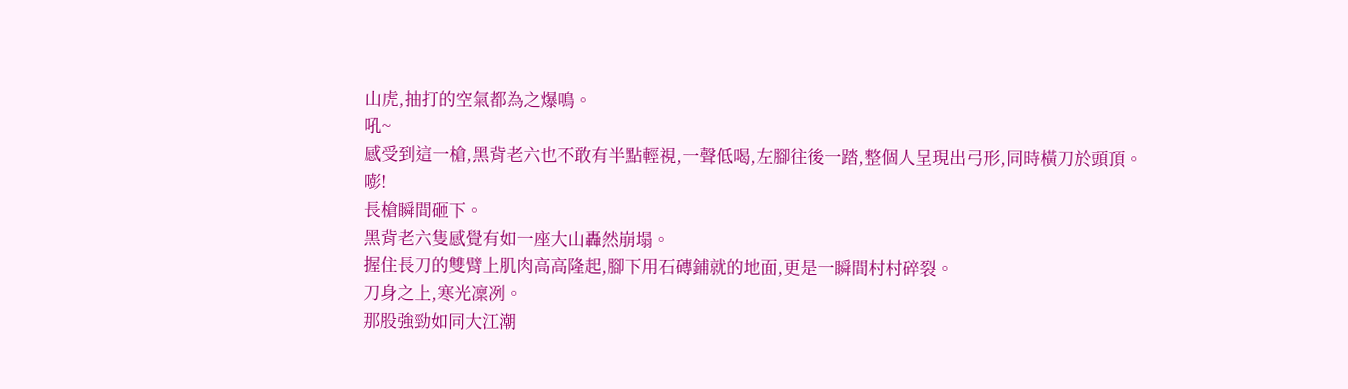山虎,抽打的空氣都為之爆鳴。
吼~
感受到這一槍,黑背老六也不敢有半點輕視,一聲低喝,左腳往後一踏,整個人呈現出弓形,同時橫刀於頭頂。
嘭!
長槍瞬間砸下。
黑背老六隻感覺有如一座大山轟然崩塌。
握住長刀的雙臂上肌肉高高隆起,腳下用石磚鋪就的地面,更是一瞬間村村碎裂。
刀身之上,寒光凜冽。
那股強勁如同大江潮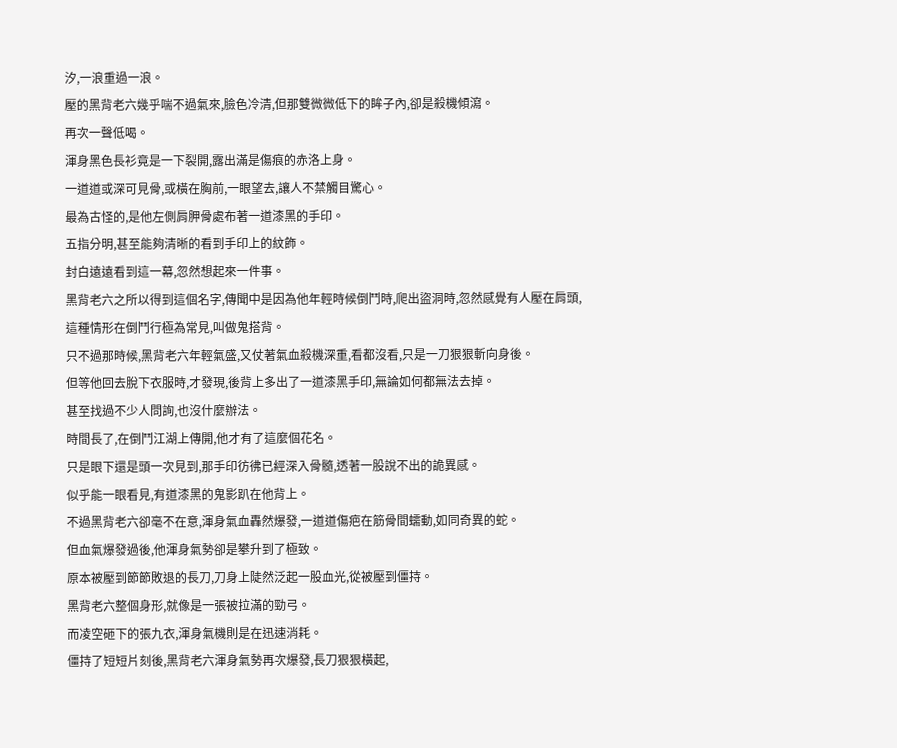汐,一浪重過一浪。
壓的黑背老六幾乎喘不過氣來,臉色冷清,但那雙微微低下的眸子內,卻是殺機傾瀉。
再次一聲低喝。
渾身黑色長衫竟是一下裂開,露出滿是傷痕的赤洛上身。
一道道或深可見骨,或橫在胸前,一眼望去,讓人不禁觸目驚心。
最為古怪的,是他左側肩胛骨處布著一道漆黑的手印。
五指分明,甚至能夠清晰的看到手印上的紋飾。
封白遠遠看到這一幕,忽然想起來一件事。
黑背老六之所以得到這個名字,傳聞中是因為他年輕時候倒鬥時,爬出盜洞時,忽然感覺有人壓在肩頭,
這種情形在倒鬥行極為常見,叫做鬼搭背。
只不過那時候,黑背老六年輕氣盛,又仗著氣血殺機深重,看都沒看,只是一刀狠狠斬向身後。
但等他回去脫下衣服時,才發現,後背上多出了一道漆黑手印,無論如何都無法去掉。
甚至找過不少人問詢,也沒什麼辦法。
時間長了,在倒鬥江湖上傳開,他才有了這麼個花名。
只是眼下還是頭一次見到,那手印彷彿已經深入骨髓,透著一股說不出的詭異感。
似乎能一眼看見,有道漆黑的鬼影趴在他背上。
不過黑背老六卻毫不在意,渾身氣血轟然爆發,一道道傷疤在筋骨間蠕動,如同奇異的蛇。
但血氣爆發過後,他渾身氣勢卻是攀升到了極致。
原本被壓到節節敗退的長刀,刀身上陡然泛起一股血光,從被壓到僵持。
黑背老六整個身形,就像是一張被拉滿的勁弓。
而凌空砸下的張九衣,渾身氣機則是在迅速消耗。
僵持了短短片刻後,黑背老六渾身氣勢再次爆發,長刀狠狠橫起,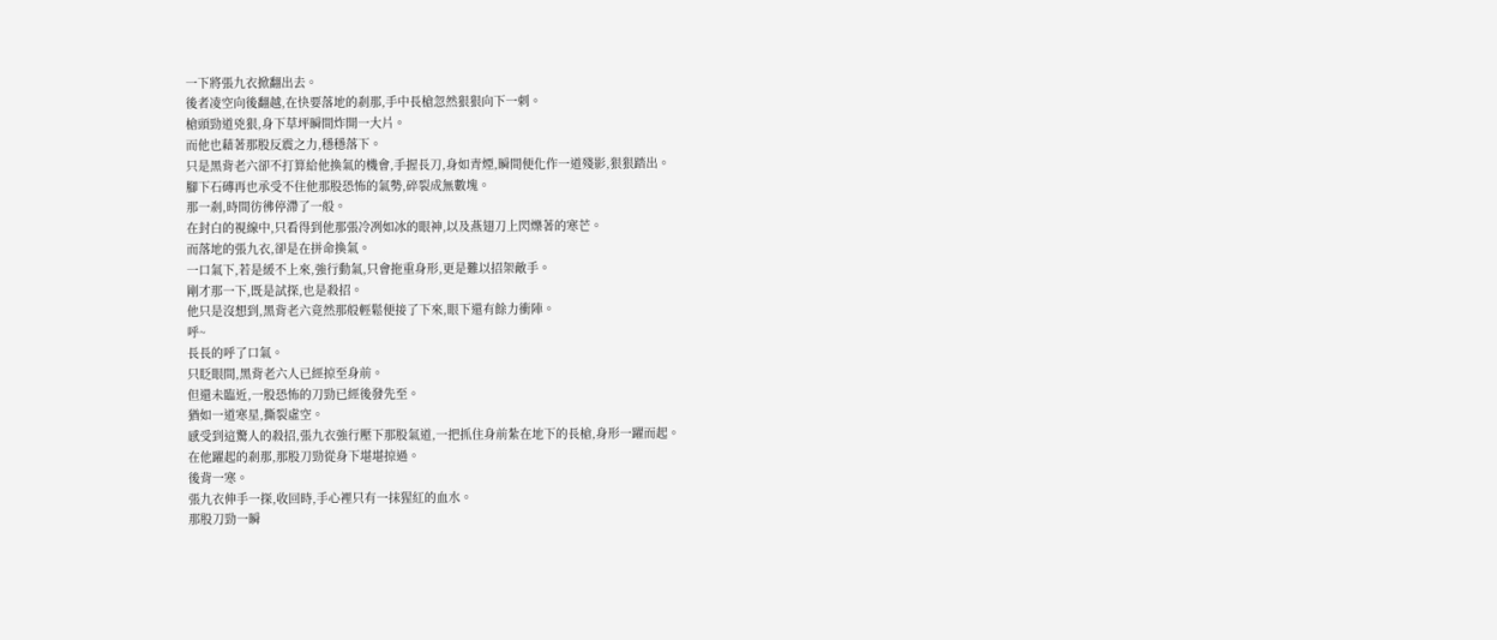一下將張九衣掀翻出去。
後者凌空向後翻越,在快要落地的剎那,手中長槍忽然狠狠向下一刺。
槍頭勁道兇狠,身下草坪瞬間炸開一大片。
而他也藉著那股反震之力,穩穩落下。
只是黑背老六卻不打算給他換氣的機會,手握長刀,身如青煙,瞬間便化作一道殘影,狠狠踏出。
腳下石磚再也承受不住他那股恐怖的氣勢,碎裂成無數塊。
那一剎,時間彷彿停滯了一般。
在封白的視線中,只看得到他那張冷冽如冰的眼神,以及燕翅刀上閃爍著的寒芒。
而落地的張九衣,卻是在拼命換氣。
一口氣下,若是緩不上來,強行動氣,只會拖重身形,更是難以招架敵手。
剛才那一下,既是試探,也是殺招。
他只是沒想到,黑背老六竟然那般輕鬆便接了下來,眼下還有餘力衝陣。
呼~
長長的呼了口氣。
只眨眼間,黑背老六人已經掠至身前。
但還未臨近,一股恐怖的刀勁已經後發先至。
猶如一道寒星,撕裂虛空。
感受到這驚人的殺招,張九衣強行壓下那股氣道,一把抓住身前紮在地下的長槍,身形一躍而起。
在他躍起的剎那,那股刀勁從身下堪堪掠過。
後背一寒。
張九衣伸手一探,收回時,手心裡只有一抹猩紅的血水。
那股刀勁一瞬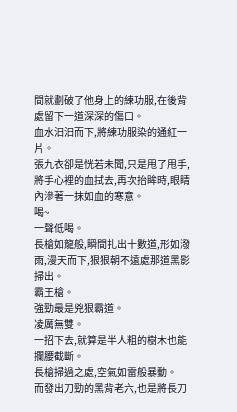間就劃破了他身上的練功服,在後背處留下一道深深的傷口。
血水汩汩而下,將練功服染的通紅一片。
張九衣卻是恍若未聞,只是甩了甩手,將手心裡的血拭去,再次抬眸時,眼睛內滲著一抹如血的寒意。
喝~
一聲低喝。
長槍如龍般,瞬間扎出十數道,形如潑雨,漫天而下,狠狠朝不遠處那道黑影掃出。
霸王槍。
強勁最是兇狠霸道。
凌厲無雙。
一招下去,就算是半人粗的樹木也能攔腰截斷。
長槍掃過之處,空氣如雷般暴動。
而發出刀勁的黑背老六,也是將長刀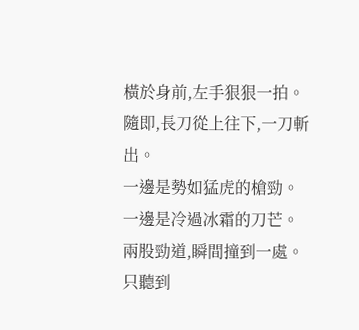橫於身前,左手狠狠一拍。
隨即,長刀從上往下,一刀斬出。
一邊是勢如猛虎的槍勁。
一邊是冷過冰霜的刀芒。
兩股勁道,瞬間撞到一處。
只聽到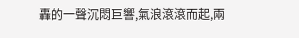轟的一聲沉悶巨響,氣浪滾滾而起,兩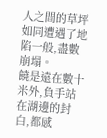人之間的草坪如同遭遇了地陷一般,盡數崩塌。
饒是遠在數十米外,負手站在湖邊的封白,都感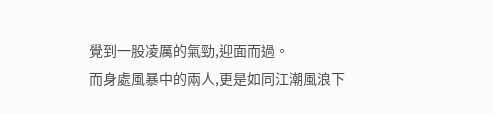覺到一股凌厲的氣勁,迎面而過。
而身處風暴中的兩人,更是如同江潮風浪下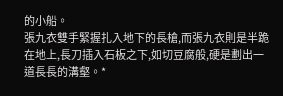的小船。
張九衣雙手緊握扎入地下的長槍,而張九衣則是半跪在地上,長刀插入石板之下,如切豆腐般,硬是劃出一道長長的溝壑。*